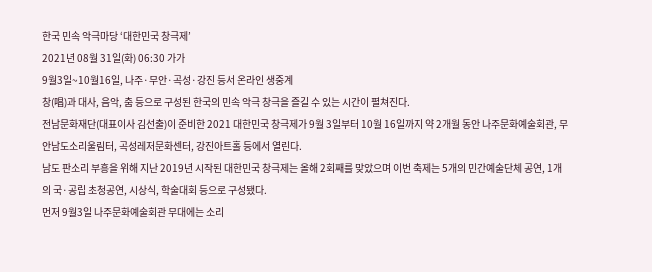한국 민속 악극마당 ‘대한민국 창극제’
2021년 08월 31일(화) 06:30 가가
9월3일~10월16일, 나주·무안·곡성·강진 등서 온라인 생중계
창(唱)과 대사, 음악, 춤 등으로 구성된 한국의 민속 악극 창극을 즐길 수 있는 시간이 펼쳐진다.
전남문화재단(대표이사 김선출)이 준비한 2021 대한민국 창극제가 9월 3일부터 10월 16일까지 약 2개월 동안 나주문화예술회관, 무안남도소리울림터, 곡성레저문화센터, 강진아트홀 등에서 열린다.
남도 판소리 부흥을 위해 지난 2019년 시작된 대한민국 창극제는 올해 2회째를 맞았으며 이번 축제는 5개의 민간예술단체 공연, 1개의 국·공립 초청공연, 시상식, 학술대회 등으로 구성됐다.
먼저 9월3일 나주문화예술회관 무대에는 소리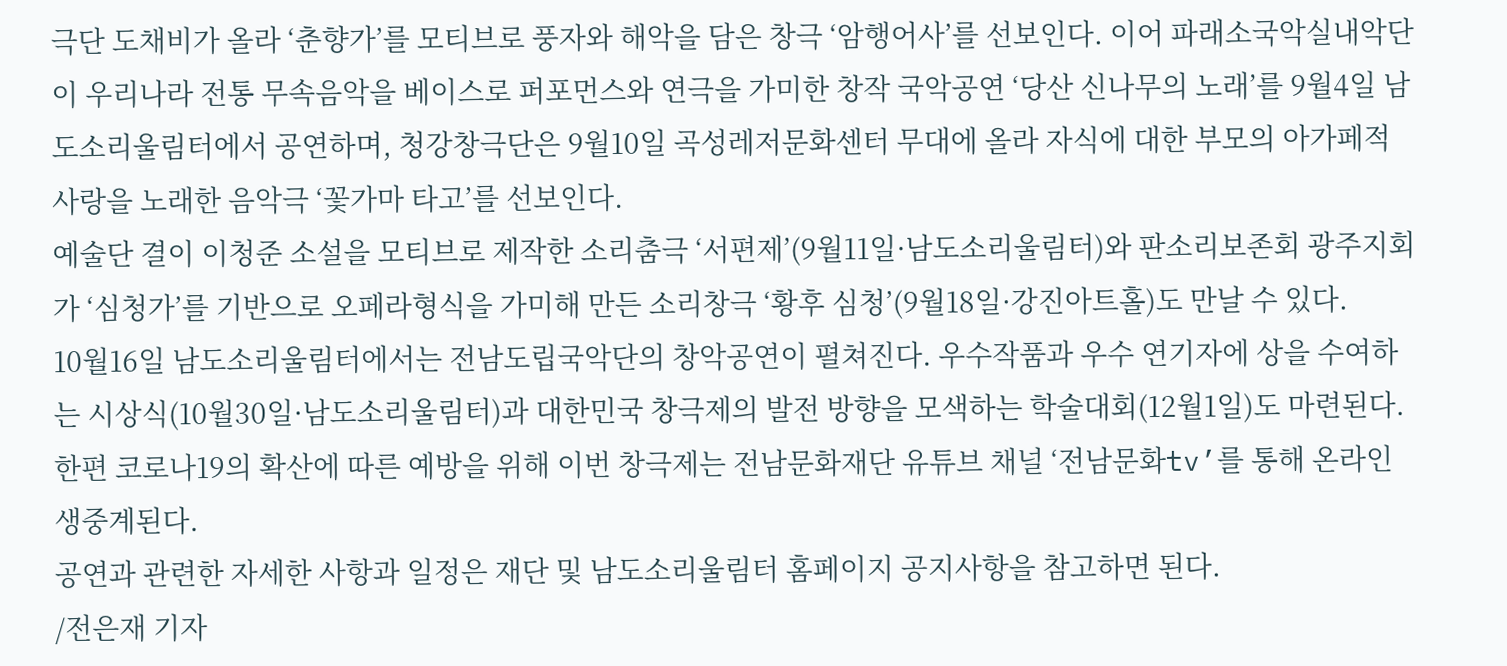극단 도채비가 올라 ‘춘향가’를 모티브로 풍자와 해악을 담은 창극 ‘암행어사’를 선보인다. 이어 파래소국악실내악단이 우리나라 전통 무속음악을 베이스로 퍼포먼스와 연극을 가미한 창작 국악공연 ‘당산 신나무의 노래’를 9월4일 남도소리울림터에서 공연하며, 청강창극단은 9월10일 곡성레저문화센터 무대에 올라 자식에 대한 부모의 아가페적 사랑을 노래한 음악극 ‘꽃가마 타고’를 선보인다.
예술단 결이 이청준 소설을 모티브로 제작한 소리춤극 ‘서편제’(9월11일·남도소리울림터)와 판소리보존회 광주지회가 ‘심청가’를 기반으로 오페라형식을 가미해 만든 소리창극 ‘황후 심청’(9월18일·강진아트홀)도 만날 수 있다.
10월16일 남도소리울림터에서는 전남도립국악단의 창악공연이 펼쳐진다. 우수작품과 우수 연기자에 상을 수여하는 시상식(10월30일·남도소리울림터)과 대한민국 창극제의 발전 방향을 모색하는 학술대회(12월1일)도 마련된다.
한편 코로나19의 확산에 따른 예방을 위해 이번 창극제는 전남문화재단 유튜브 채널 ‘전남문화tv’를 통해 온라인 생중계된다.
공연과 관련한 자세한 사항과 일정은 재단 및 남도소리울림터 홈페이지 공지사항을 참고하면 된다.
/전은재 기자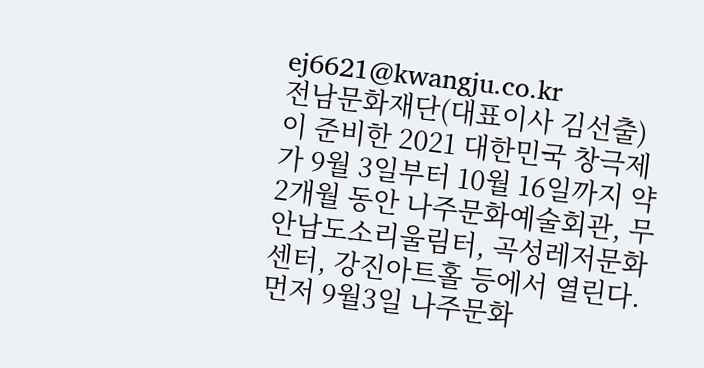ej6621@kwangju.co.kr
전남문화재단(대표이사 김선출)이 준비한 2021 대한민국 창극제가 9월 3일부터 10월 16일까지 약 2개월 동안 나주문화예술회관, 무안남도소리울림터, 곡성레저문화센터, 강진아트홀 등에서 열린다.
먼저 9월3일 나주문화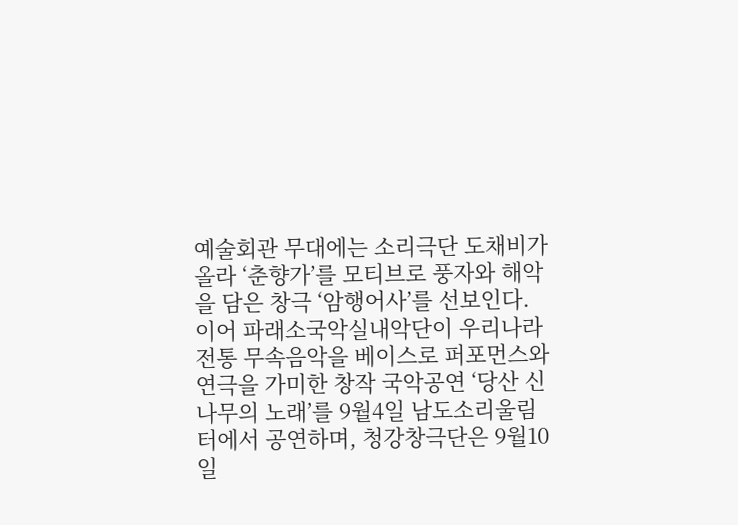예술회관 무대에는 소리극단 도채비가 올라 ‘춘향가’를 모티브로 풍자와 해악을 담은 창극 ‘암행어사’를 선보인다. 이어 파래소국악실내악단이 우리나라 전통 무속음악을 베이스로 퍼포먼스와 연극을 가미한 창작 국악공연 ‘당산 신나무의 노래’를 9월4일 남도소리울림터에서 공연하며, 청강창극단은 9월10일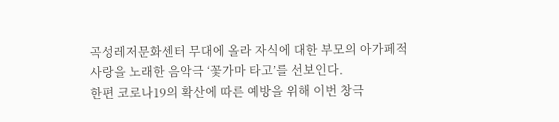곡성레저문화센터 무대에 올라 자식에 대한 부모의 아가페적 사랑을 노래한 음악극 ‘꽃가마 타고’를 선보인다.
한편 코로나19의 확산에 따른 예방을 위해 이번 창극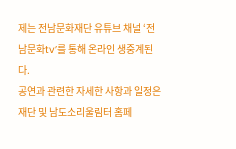제는 전남문화재단 유튜브 채널 ‘전남문화tv’를 통해 온라인 생중계된다.
공연과 관련한 자세한 사항과 일정은 재단 및 남도소리울림터 홈페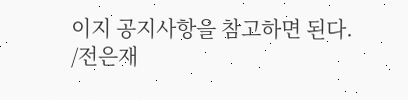이지 공지사항을 참고하면 된다.
/전은재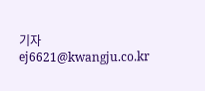기자 ej6621@kwangju.co.kr